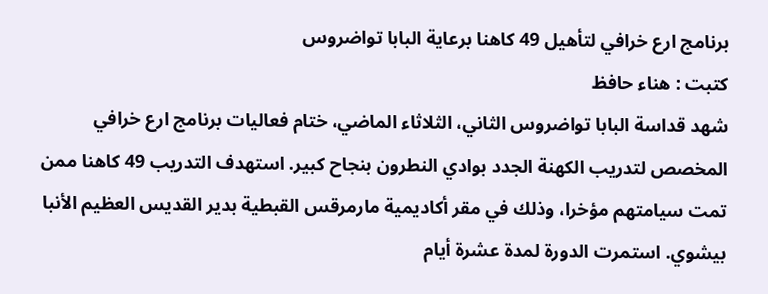برنامج ارع خرافي لتأهيل 49 كاهنا برعاية البابا تواضروس
كتبت : هناء حافظ
شهد قداسة البابا تواضروس الثاني، الثلاثاء الماضي، ختام فعاليات برنامج ارع خرافي المخصص لتدريب الكهنة الجدد بوادي النطرون بنجاح كبير. استهدف التدريب 49 كاهنا ممن تمت سيامتهم مؤخرا، وذلك في مقر أكاديمية مارمرقس القبطية بدير القديس العظيم الأنبا بيشوي. استمرت الدورة لمدة عشرة أيام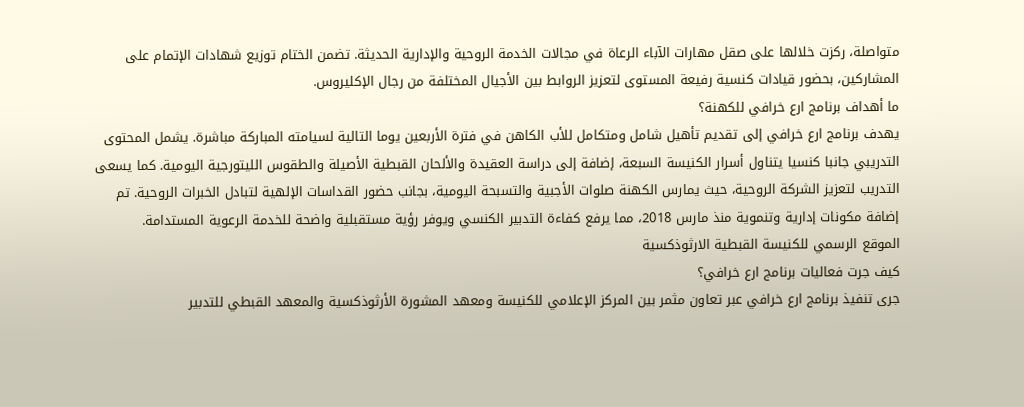متواصلة، ركزت خلالها على صقل مهارات الآباء الرعاة في مجالات الخدمة الروحية والإدارية الحديثة. تضمن الختام توزيع شهادات الإتمام على المشاركين، بحضور قيادات كنسية رفيعة المستوى لتعزيز الروابط بين الأجيال المختلفة من رجال الإكليروس.
ما أهداف برنامج ارع خرافي للكهنة؟
يهدف برنامج ارع خرافي إلى تقديم تأهيل شامل ومتكامل للأب الكاهن في فترة الأربعين يوما التالية لسيامته المباركة مباشرة. يشمل المحتوى التدريبي جانبا كنسيا يتناول أسرار الكنيسة السبعة، إضافة إلى دراسة العقيدة والألحان القبطية الأصيلة والطقوس الليتورجية اليومية. كما يسعى التدريب لتعزيز الشركة الروحية، حيث يمارس الكهنة صلوات الأجبية والتسبحة اليومية، بجانب حضور القداسات الإلهية لتبادل الخبرات الروحية. تم إضافة مكونات إدارية وتنموية منذ مارس 2018، مما يرفع كفاءة التدبير الكنسي ويوفر رؤية مستقبلية واضحة للخدمة الرعوية المستدامة.
الموقع الرسمي للكنيسة القبطية الارثوذكسية
كيف جرت فعاليات برنامج ارع خرافي؟
جرى تنفيذ برنامج ارع خرافي عبر تعاون مثمر بين المركز الإعلامي للكنيسة ومعهد المشورة الأرثوذكسية والمعهد القبطي للتدبير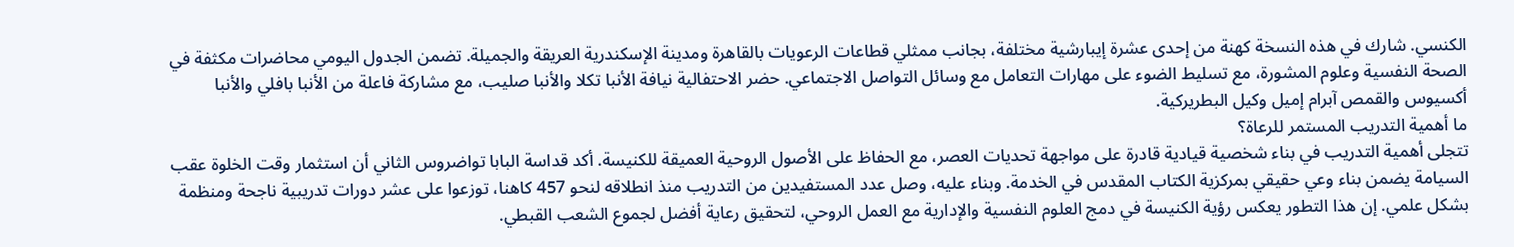الكنسي. شارك في هذه النسخة كهنة من إحدى عشرة إيبارشية مختلفة، بجانب ممثلي قطاعات الرعويات بالقاهرة ومدينة الإسكندرية العريقة والجميلة. تضمن الجدول اليومي محاضرات مكثفة في الصحة النفسية وعلوم المشورة، مع تسليط الضوء على مهارات التعامل مع وسائل التواصل الاجتماعي. حضر الاحتفالية نيافة الأنبا تكلا والأنبا صليب، مع مشاركة فاعلة من الأنبا بافلي والأنبا أكسيوس والقمص آبرام إميل وكيل البطريركية.
ما أهمية التدريب المستمر للرعاة؟
تتجلى أهمية التدريب في بناء شخصية قيادية قادرة على مواجهة تحديات العصر، مع الحفاظ على الأصول الروحية العميقة للكنيسة. أكد قداسة البابا تواضروس الثاني أن استثمار وقت الخلوة عقب السيامة يضمن بناء وعي حقيقي بمركزية الكتاب المقدس في الخدمة. وبناء عليه، وصل عدد المستفيدين من التدريب منذ انطلاقه لنحو 457 كاهنا، توزعوا على عشر دورات تدريبية ناجحة ومنظمة بشكل علمي. إن هذا التطور يعكس رؤية الكنيسة في دمج العلوم النفسية والإدارية مع العمل الروحي، لتحقيق رعاية أفضل لجموع الشعب القبطي.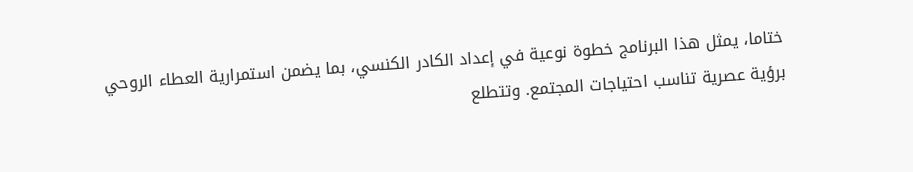ختاما، يمثل هذا البرنامج خطوة نوعية في إعداد الكادر الكنسي، بما يضمن استمرارية العطاء الروحي برؤية عصرية تناسب احتياجات المجتمع. وتتطلع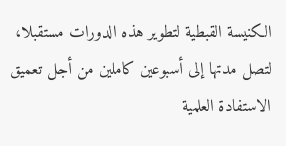الكنيسة القبطية لتطوير هذه الدورات مستقبلا، لتصل مدتها إلى أسبوعين كاملين من أجل تعميق الاستفادة العلمية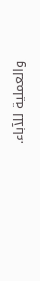والعملية للآباء.